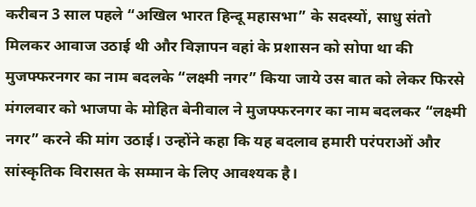करीबन 3 साल पहले “अखिल भारत हिन्दू महासभा” के सदस्यों, साधु संतो मिलकर आवाज उठाई थी और विज्ञापन वहां के प्रशासन को सोपा था की मुजफ्फरनगर का नाम बदलके “लक्ष्मी नगर” किया जाये उस बात को लेकर फिरसे मंगलवार को भाजपा के मोहित बेनीवाल ने मुजफ्फरनगर का नाम बदलकर “लक्ष्मी नगर” करने की मांग उठाई। उन्होंने कहा कि यह बदलाव हमारी परंपराओं और सांस्कृतिक विरासत के सम्मान के लिए आवश्यक है।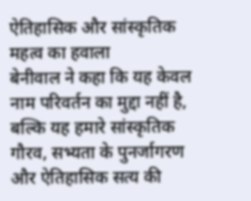ऐतिहासिक और सांस्कृतिक महत्व का हवाला
बेनीवाल ने कहा कि यह केवल नाम परिवर्तन का मुद्दा नहीं है, बल्कि यह हमारे सांस्कृतिक गौरव, सभ्यता के पुनर्जागरण और ऐतिहासिक सत्य की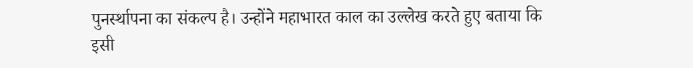पुनर्स्थापना का संकल्प है। उन्होंने महाभारत काल का उल्लेख करते हुए बताया कि इसी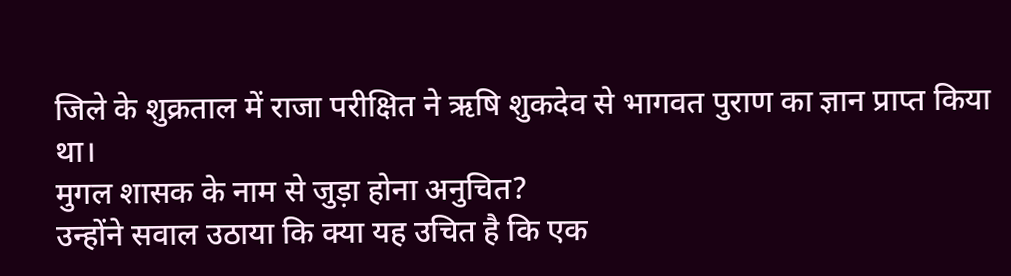जिले के शुक्रताल में राजा परीक्षित ने ऋषि शुकदेव से भागवत पुराण का ज्ञान प्राप्त किया था।
मुगल शासक के नाम से जुड़ा होना अनुचित?
उन्होंने सवाल उठाया कि क्या यह उचित है कि एक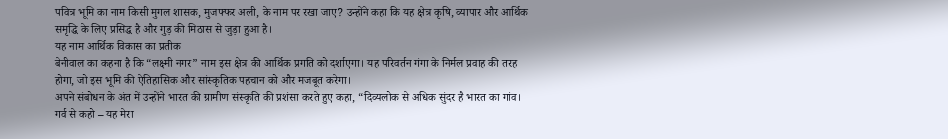पवित्र भूमि का नाम किसी मुगल शासक, मुजफ्फर अली, के नाम पर रखा जाए? उन्होंने कहा कि यह क्षेत्र कृषि, व्यापार और आर्थिक समृद्धि के लिए प्रसिद्ध है और गुड़ की मिठास से जुड़ा हुआ है।
यह नाम आर्थिक विकास का प्रतीक
बेनीवाल का कहना है कि “लक्ष्मी नगर” नाम इस क्षेत्र की आर्थिक प्रगति को दर्शाएगा। यह परिवर्तन गंगा के निर्मल प्रवाह की तरह होगा, जो इस भूमि की ऐतिहासिक और सांस्कृतिक पहचान को और मजबूत करेगा।
अपने संबोधन के अंत में उन्होंने भारत की ग्रामीण संस्कृति की प्रशंसा करते हुए कहा, “दिव्यलोक से अधिक सुंदर है भारत का गांव। गर्व से कहो – यह मेरा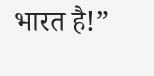भारत है!”